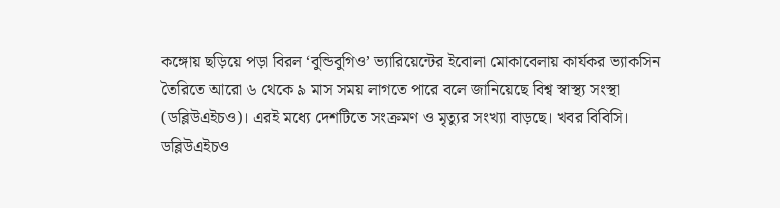কঙ্গোয় ছড়িয়ে পড়া বিরল ‘বুন্ডিবুগিও’ ভ্যারিয়েন্টের ইবোলা মোকাবেলায় কার্যকর ভ্যাকসিন তৈরিতে আরো ৬ থেকে ৯ মাস সময় লাগতে পারে বলে জানিয়েছে বিশ্ব স্বাস্থ্য সংস্থা (ডব্লিউএইচও)। এরই মধ্যে দেশটিতে সংক্রমণ ও মৃত্যুর সংখ্যা বাড়ছে। খবর বিবিসি।
ডব্লিউএইচও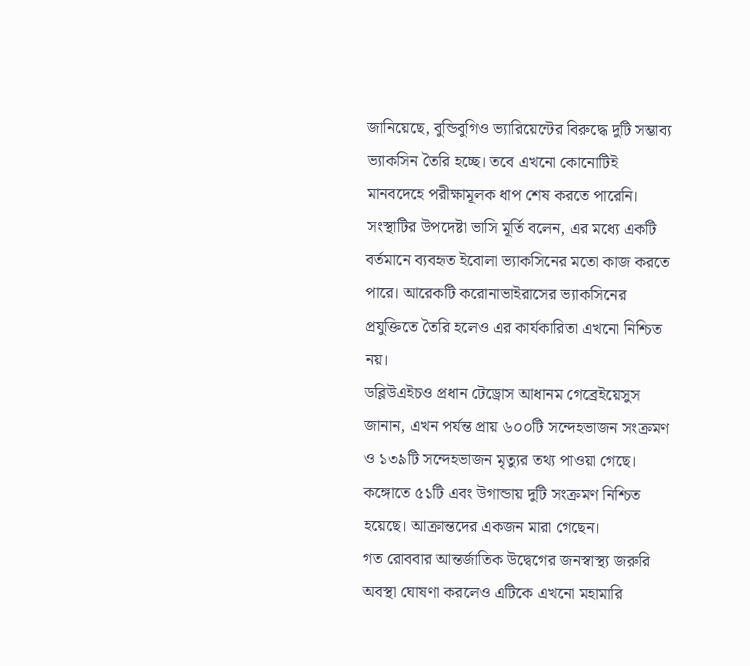জানিয়েছে, বুন্ডিবুগিও ভ্যারিয়েন্টের বিরুদ্ধে দুটি সম্ভাব্য ভ্যাকসিন তৈরি হচ্ছে। তবে এখনো কোনোটিই মানবদেহে পরীক্ষামূলক ধাপ শেষ করতে পারেনি।
সংস্থাটির উপদেষ্টা ভাসি মূর্তি বলেন, এর মধ্যে একটি বর্তমানে ব্যবহৃত ইবোলা ভ্যাকসিনের মতো কাজ করতে পারে। আরেকটি করোনাভাইরাসের ভ্যাকসিনের প্রযুক্তিতে তৈরি হলেও এর কার্যকারিতা এখনো নিশ্চিত নয়।
ডব্লিউএইচও প্রধান টেড্রোস আধানম গেব্রেইয়েসুস জানান, এখন পর্যন্ত প্রায় ৬০০টি সন্দেহভাজন সংক্রমণ ও ১৩৯টি সন্দেহভাজন মৃত্যুর তথ্য পাওয়া গেছে। কঙ্গোতে ৫১টি এবং উগান্ডায় দুটি সংক্রমণ নিশ্চিত হয়েছে। আক্রান্তদের একজন মারা গেছেন।
গত রোববার আন্তর্জাতিক উদ্বেগের জনস্বাস্থ্য জরুরি অবস্থা ঘোষণা করলেও এটিকে এখনো মহামারি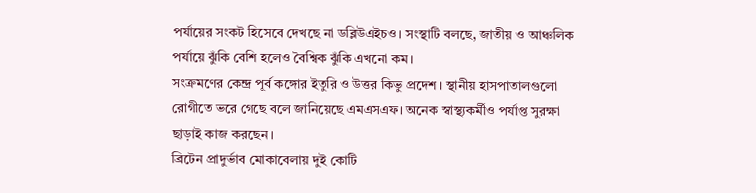পর্যায়ের সংকট হিসেবে দেখছে না ডব্লিউএইচও। সংস্থাটি বলছে, জাতীয় ও আঞ্চলিক পর্যায়ে ঝুঁকি বেশি হলেও বৈশ্বিক ঝুঁকি এখনো কম।
সংক্রমণের কেন্দ্র পূর্ব কঙ্গোর ইতুরি ও উত্তর কিভু প্রদেশ। স্থানীয় হাসপাতালগুলো রোগীতে ভরে গেছে বলে জানিয়েছে এমএসএফ। অনেক স্বাস্থ্যকর্মীও পর্যাপ্ত সুরক্ষা ছাড়াই কাজ করছেন।
ব্রিটেন প্রাদুর্ভাব মোকাবেলায় দুই কোটি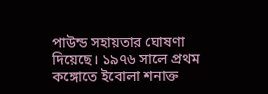পাউন্ড সহায়তার ঘোষণা দিয়েছে। ১৯৭৬ সালে প্রথম কঙ্গোতে ইবোলা শনাক্ত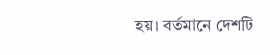হয়। বর্তমানে দেশটি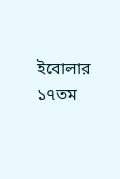ইবোলার ১৭তম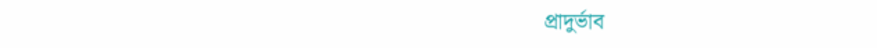প্রাদুর্ভাব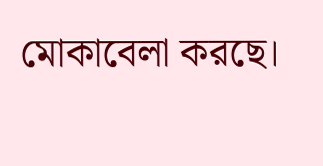মোকাবেলা করছে।